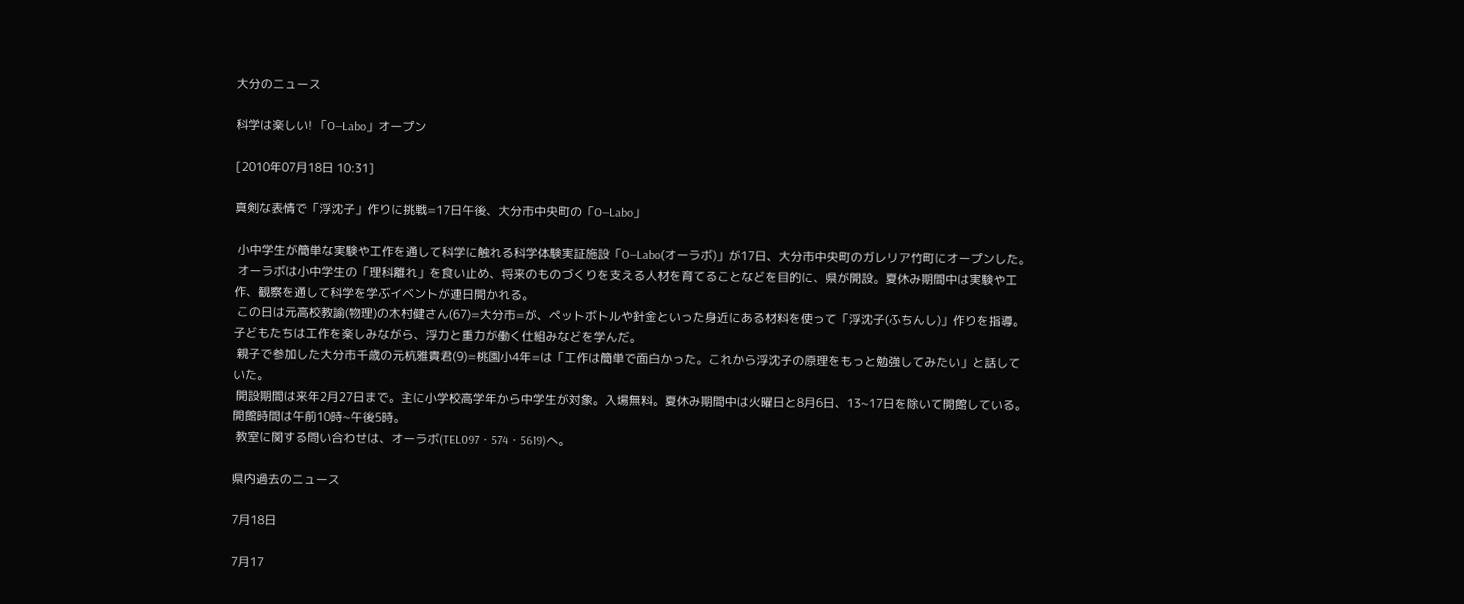大分のニュース

科学は楽しい! 「O―Labo」オープン

[2010年07月18日 10:31]

真剣な表情で「浮沈子」作りに挑戦=17日午後、大分市中央町の「O―Labo」

 小中学生が簡単な実験や工作を通して科学に触れる科学体験実証施設「O―Labo(オーラボ)」が17日、大分市中央町のガレリア竹町にオープンした。
 オーラボは小中学生の「理科離れ」を食い止め、将来のものづくりを支える人材を育てることなどを目的に、県が開設。夏休み期間中は実験や工作、観察を通して科学を学ぶイベントが連日開かれる。
 この日は元高校教諭(物理)の木村健さん(67)=大分市=が、ペットボトルや針金といった身近にある材料を使って「浮沈子(ふちんし)」作りを指導。子どもたちは工作を楽しみながら、浮力と重力が働く仕組みなどを学んだ。
 親子で参加した大分市千歳の元杭雅貴君(9)=桃園小4年=は「工作は簡単で面白かった。これから浮沈子の原理をもっと勉強してみたい」と話していた。
 開設期間は来年2月27日まで。主に小学校高学年から中学生が対象。入場無料。夏休み期間中は火曜日と8月6日、13~17日を除いて開館している。開館時間は午前10時~午後5時。
 教室に関する問い合わせは、オーラボ(TEL097・574・5619)へ。

県内過去のニュース

7月18日

7月17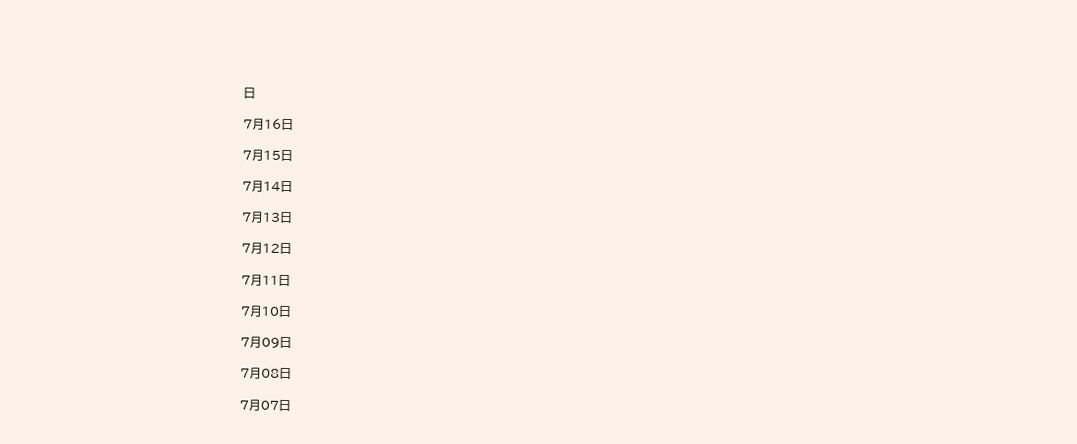日

7月16日

7月15日

7月14日

7月13日

7月12日

7月11日

7月10日

7月09日

7月08日

7月07日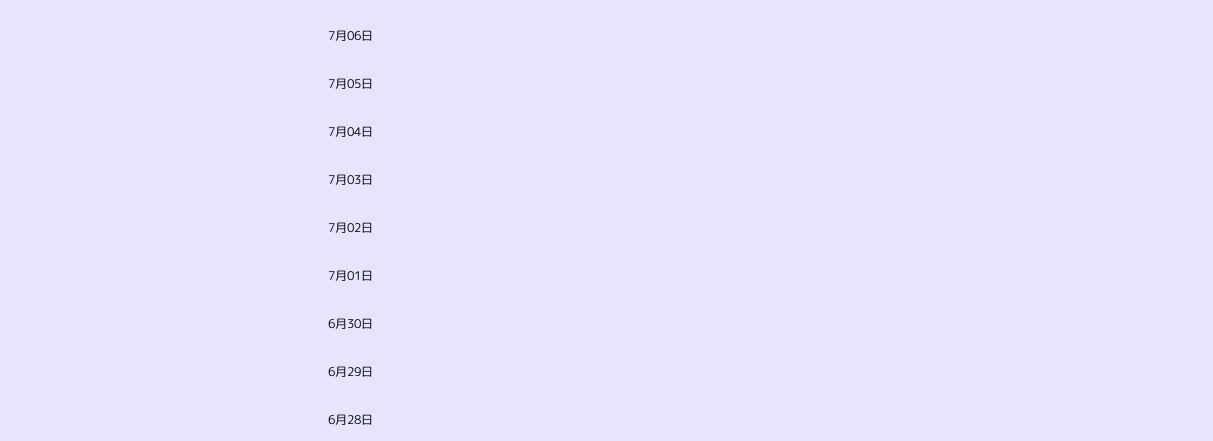7月06日

7月05日

7月04日

7月03日

7月02日

7月01日

6月30日

6月29日

6月28日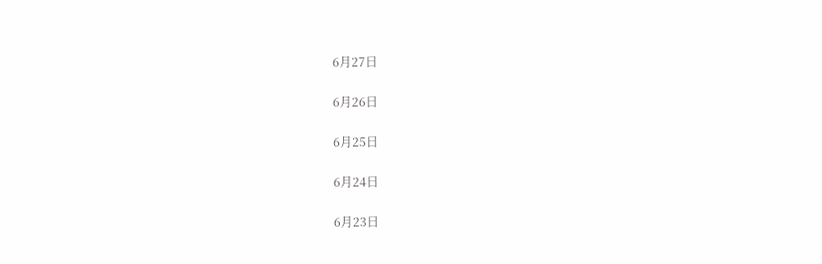6月27日

6月26日

6月25日

6月24日

6月23日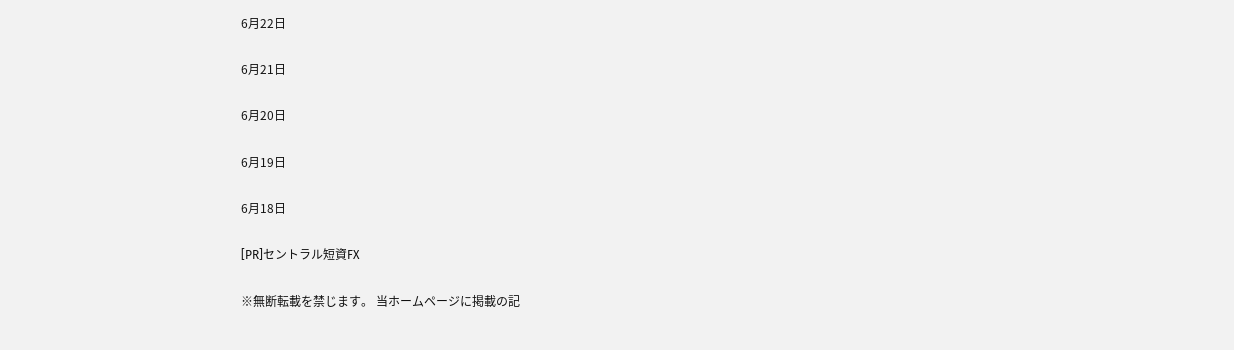6月22日

6月21日

6月20日

6月19日

6月18日

[PR]セントラル短資FX

※無断転載を禁じます。 当ホームページに掲載の記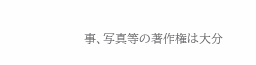事、写真等の著作権は大分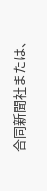合同新聞社または、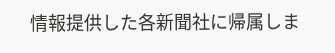情報提供した各新聞社に帰属しま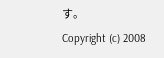す。
Copyright (c) 2008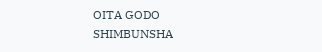OITA GODO SHIMBUNSHA